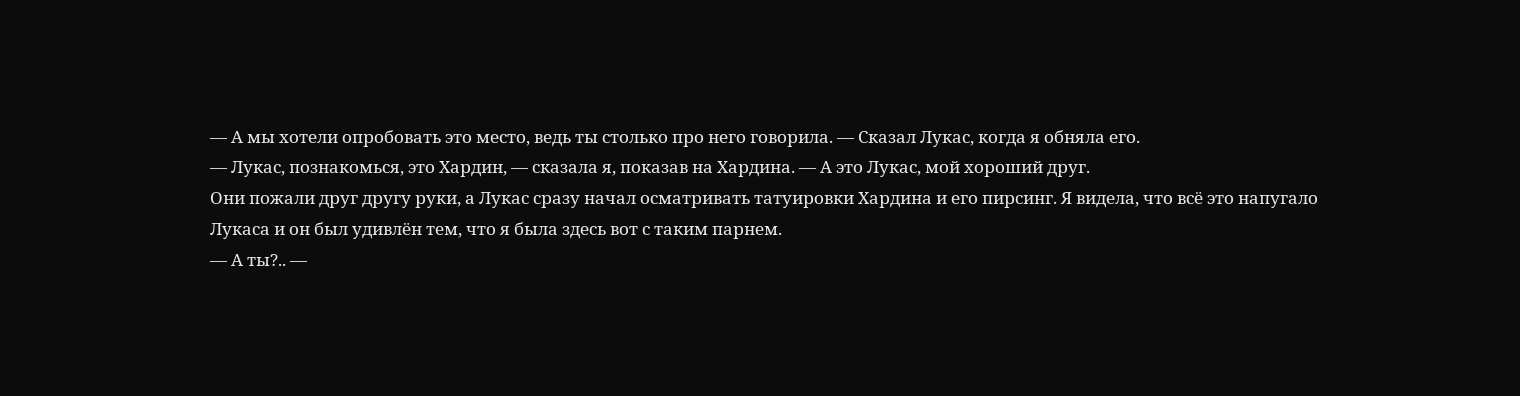— А мы хотели опробовать это место, ведь ты столько про него говорила. — Сказал Лукас, когда я обняла его.
— Лукас, познакомься, это Хардин, — сказала я, показав на Хардина. — А это Лукас, мой хороший друг.
Они пожали друг другу руки, а Лукас сразу начал осматривать татуировки Хардина и его пирсинг. Я видела, что всё это напугало Лукаса и он был удивлён тем, что я была здесь вот с таким парнем.
— А ты?.. —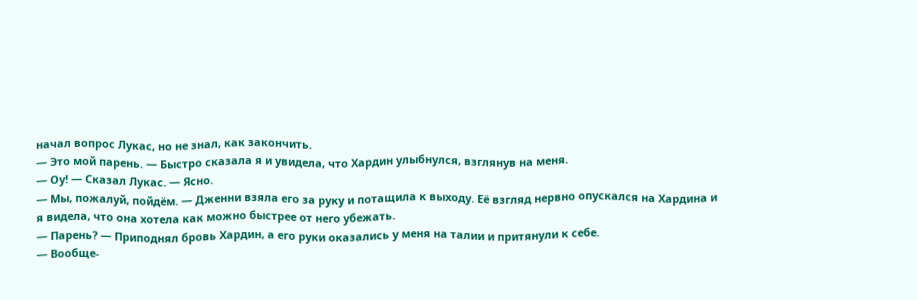начал вопрос Лукас, но не знал, как закончить.
— Это мой парень. — Быстро сказала я и увидела, что Хардин улыбнулся, взглянув на меня.
— Оу! — Сказал Лукас. — Ясно.
— Мы, пожалуй, пойдём. — Дженни взяла его за руку и потащила к выходу. Её взгляд нервно опускался на Хардина и я видела, что она хотела как можно быстрее от него убежать.
— Парень? — Приподнял бровь Хардин, а его руки оказались у меня на талии и притянули к себе.
— Вообще-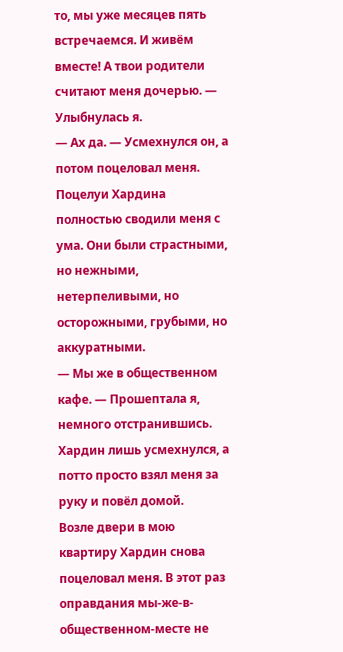то, мы уже месяцев пять встречаемся. И живём вместе! А твои родители считают меня дочерью. — Улыбнулась я.
— Ах да. — Усмехнулся он, а потом поцеловал меня.
Поцелуи Хардина полностью сводили меня с ума. Они были страстными, но нежными, нетерпеливыми, но осторожными, грубыми, но аккуратными.
— Мы же в общественном кафе. — Прошептала я, немного отстранившись. Хардин лишь усмехнулся, а потто просто взял меня за руку и повёл домой.
Возле двери в мою квартиру Хардин снова поцеловал меня. В этот раз оправдания мы-же-в-общественном-месте не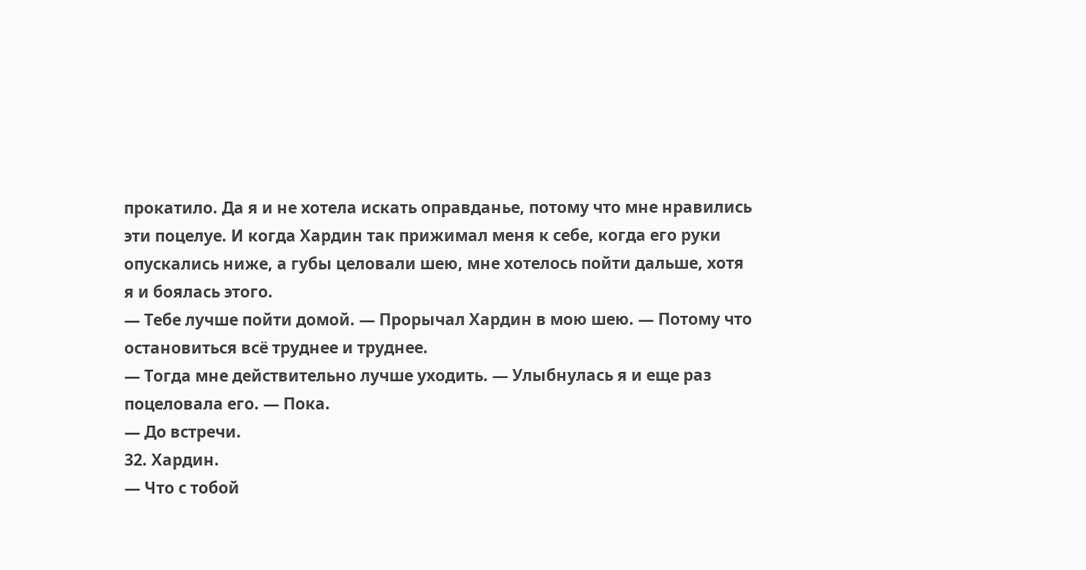прокатило. Да я и не хотела искать оправданье, потому что мне нравились эти поцелуе. И когда Хардин так прижимал меня к себе, когда его руки опускались ниже, а губы целовали шею, мне хотелось пойти дальше, хотя я и боялась этого.
— Тебе лучше пойти домой. — Прорычал Хардин в мою шею. — Потому что остановиться всё труднее и труднее.
— Тогда мне действительно лучше уходить. — Улыбнулась я и еще раз поцеловала его. — Пока.
— До встречи.
32. Хардин.
— Что с тобой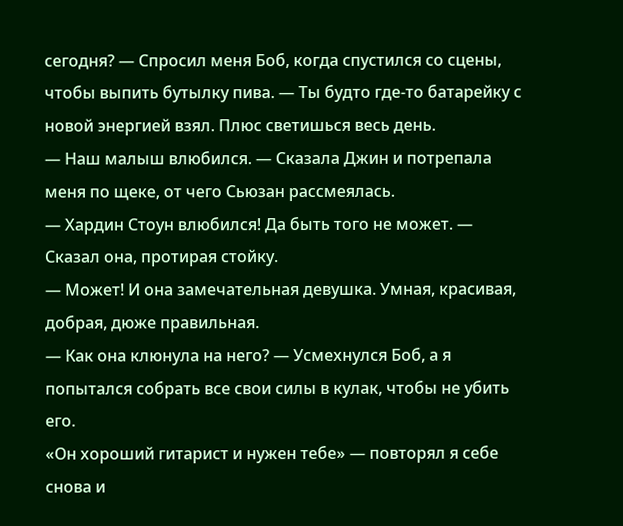сегодня? — Спросил меня Боб, когда спустился со сцены, чтобы выпить бутылку пива. — Ты будто где-то батарейку с новой энергией взял. Плюс светишься весь день.
— Наш малыш влюбился. — Сказала Джин и потрепала меня по щеке, от чего Сьюзан рассмеялась.
— Хардин Стоун влюбился! Да быть того не может. — Сказал она, протирая стойку.
— Может! И она замечательная девушка. Умная, красивая, добрая, дюже правильная.
— Как она клюнула на него? — Усмехнулся Боб, а я попытался собрать все свои силы в кулак, чтобы не убить его.
«Он хороший гитарист и нужен тебе» — повторял я себе снова и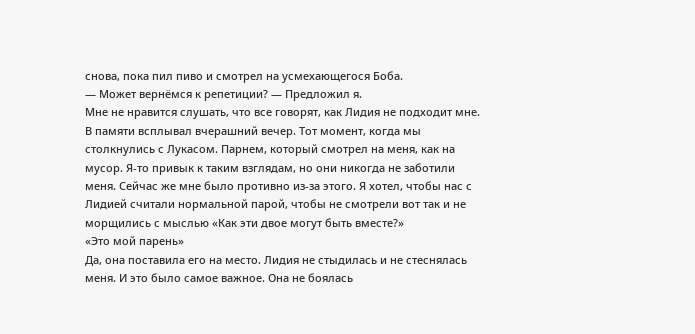снова, пока пил пиво и смотрел на усмехающегося Боба.
— Может вернёмся к репетиции? — Предложил я.
Мне не нравится слушать, что все говорят, как Лидия не подходит мне. В памяти всплывал вчерашний вечер. Тот момент, когда мы столкнулись с Лукасом. Парнем, который смотрел на меня, как на мусор. Я-то привык к таким взглядам, но они никогда не заботили меня. Сейчас же мне было противно из-за этого. Я хотел, чтобы нас с Лидией считали нормальной парой, чтобы не смотрели вот так и не морщились с мыслью «Как эти двое могут быть вместе?»
«Это мой парень»
Да, она поставила его на место. Лидия не стыдилась и не стеснялась меня. И это было самое важное. Она не боялась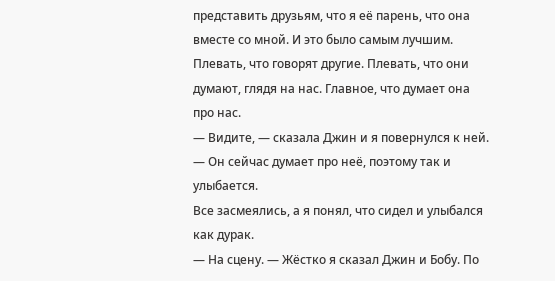представить друзьям, что я её парень, что она вместе со мной. И это было самым лучшим. Плевать, что говорят другие. Плевать, что они думают, глядя на нас. Главное, что думает она про нас.
— Видите, — сказала Джин и я повернулся к ней. — Он сейчас думает про неё, поэтому так и улыбается.
Все засмеялись, а я понял, что сидел и улыбался как дурак.
— На сцену. — Жёстко я сказал Джин и Бобу. По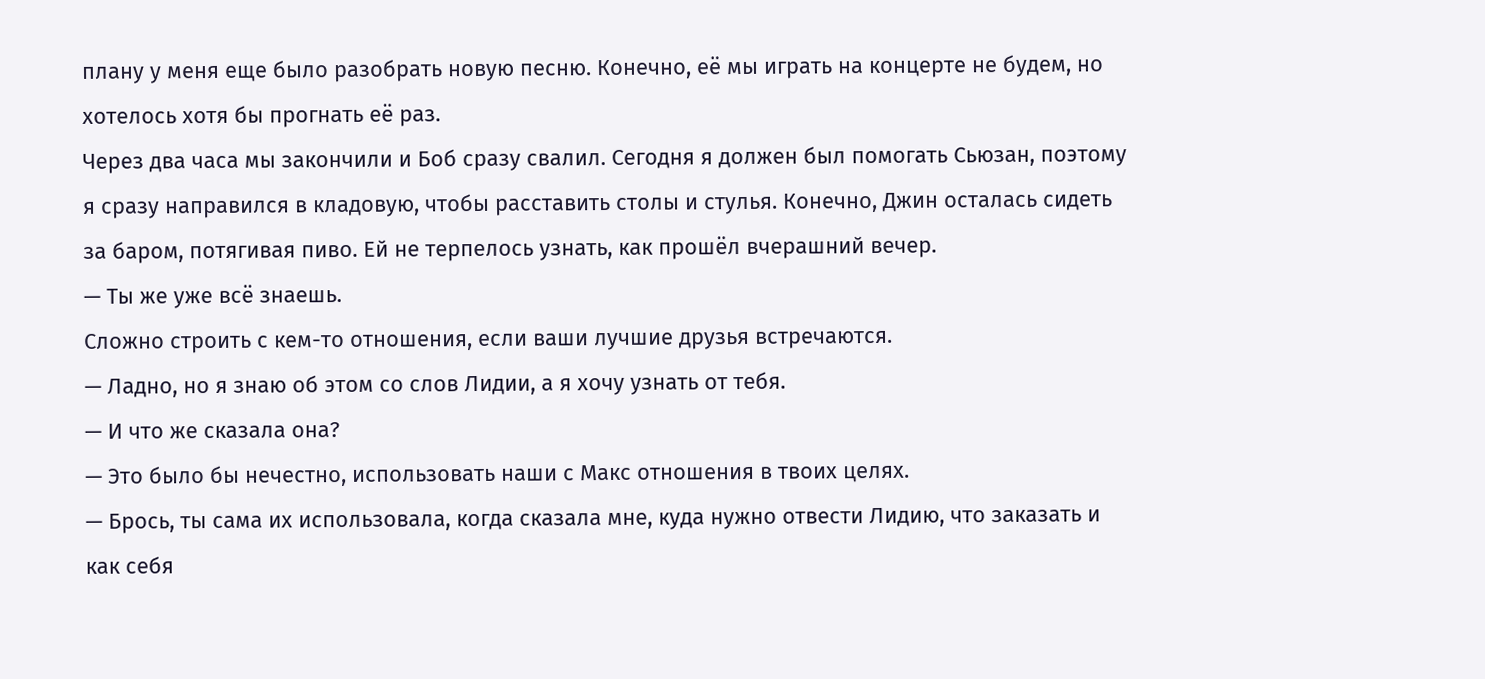плану у меня еще было разобрать новую песню. Конечно, её мы играть на концерте не будем, но хотелось хотя бы прогнать её раз.
Через два часа мы закончили и Боб сразу свалил. Сегодня я должен был помогать Сьюзан, поэтому я сразу направился в кладовую, чтобы расставить столы и стулья. Конечно, Джин осталась сидеть за баром, потягивая пиво. Ей не терпелось узнать, как прошёл вчерашний вечер.
— Ты же уже всё знаешь.
Сложно строить с кем-то отношения, если ваши лучшие друзья встречаются.
— Ладно, но я знаю об этом со слов Лидии, а я хочу узнать от тебя.
— И что же сказала она?
— Это было бы нечестно, использовать наши с Макс отношения в твоих целях.
— Брось, ты сама их использовала, когда сказала мне, куда нужно отвести Лидию, что заказать и как себя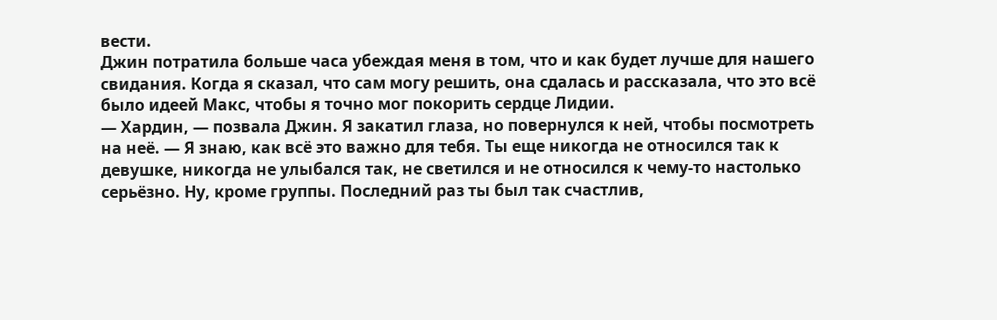вести.
Джин потратила больше часа убеждая меня в том, что и как будет лучше для нашего свидания. Когда я сказал, что сам могу решить, она сдалась и рассказала, что это всё было идеей Макс, чтобы я точно мог покорить сердце Лидии.
— Хардин, — позвала Джин. Я закатил глаза, но повернулся к ней, чтобы посмотреть на неё. — Я знаю, как всё это важно для тебя. Ты еще никогда не относился так к девушке, никогда не улыбался так, не светился и не относился к чему-то настолько серьёзно. Ну, кроме группы. Последний раз ты был так счастлив,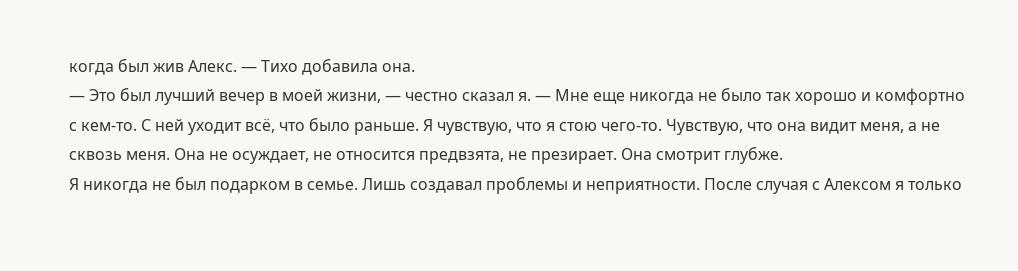когда был жив Алекс. — Тихо добавила она.
— Это был лучший вечер в моей жизни, — честно сказал я. — Мне еще никогда не было так хорошо и комфортно с кем-то. С ней уходит всё, что было раньше. Я чувствую, что я стою чего-то. Чувствую, что она видит меня, а не сквозь меня. Она не осуждает, не относится предвзята, не презирает. Она смотрит глубже.
Я никогда не был подарком в семье. Лишь создавал проблемы и неприятности. После случая с Алексом я только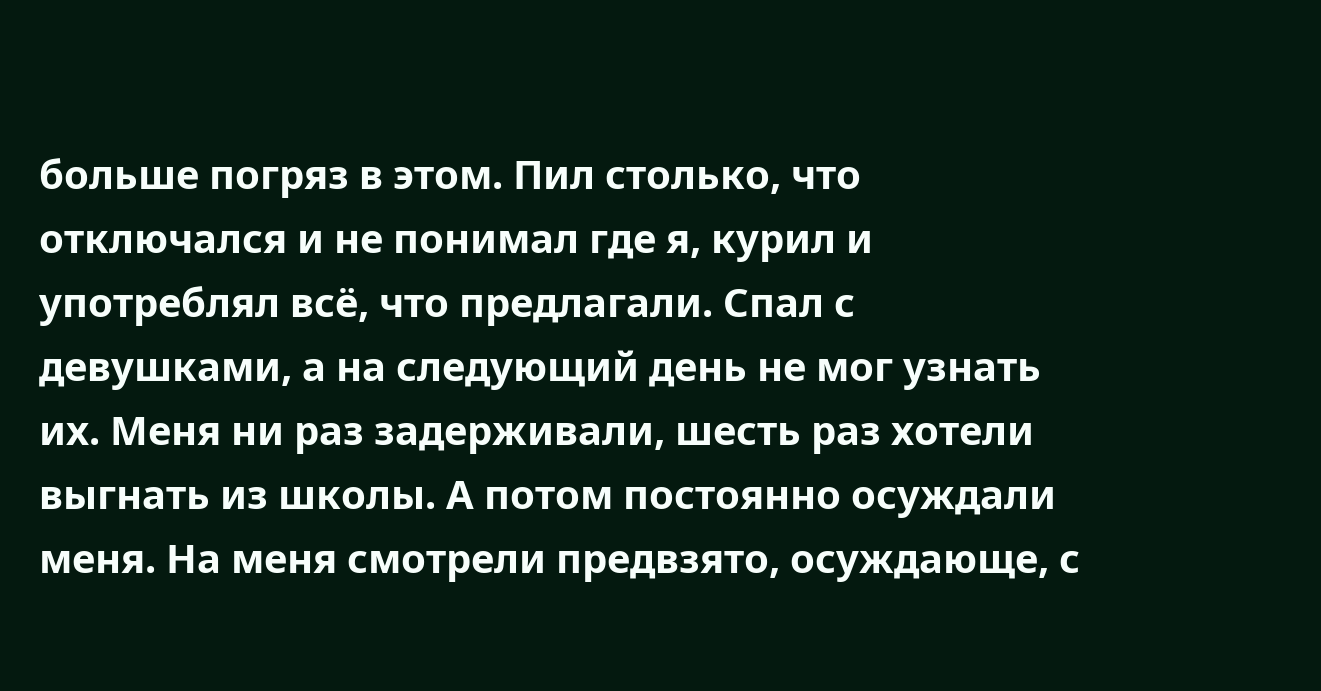больше погряз в этом. Пил столько, что отключался и не понимал где я, курил и употреблял всё, что предлагали. Спал с девушками, а на следующий день не мог узнать их. Меня ни раз задерживали, шесть раз хотели выгнать из школы. А потом постоянно осуждали меня. На меня смотрели предвзято, осуждающе, с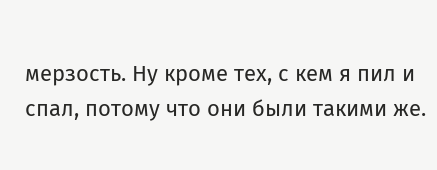мерзость. Ну кроме тех, с кем я пил и спал, потому что они были такими же.